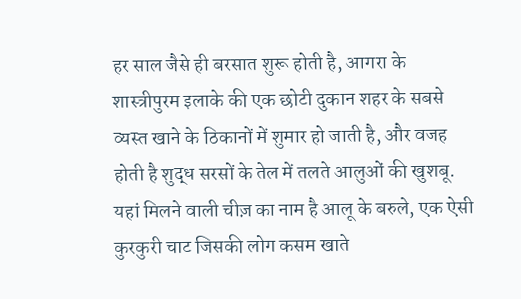हर साल जैसे ही बरसात शुरू होती है, आगरा के शास्त्रीपुरम इलाके की एक छोटी दुकान शहर के सबसे व्यस्त खाने के ठिकानों में शुमार हो जाती है, और वजह होती है शुद्ध सरसों के तेल में तलते आलुओं की खुशबू. यहां मिलने वाली चीज़ का नाम है आलू के बरुले, एक ऐसी कुरकुरी चाट जिसकी लोग कसम खाते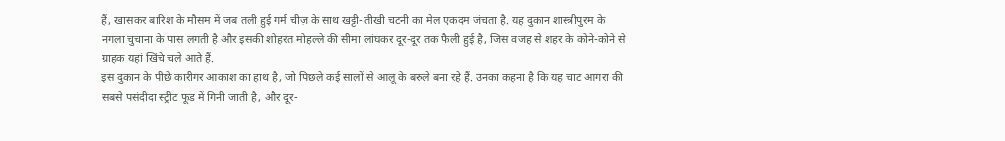हैं, खासकर बारिश के मौसम में जब तली हुई गर्म चीज़ के साथ खट्टी-तीखी चटनी का मेल एकदम जंचता है. यह दुकान शास्त्रीपुरम के नगला चुचाना के पास लगती है और इसकी शोहरत मोहल्ले की सीमा लांघकर दूर-दूर तक फैली हुई है, जिस वजह से शहर के कोने-कोने से ग्राहक यहां खिंचे चले आते हैं.
इस दुकान के पीछे कारीगर आकाश का हाथ है, जो पिछले कई सालों से आलू के बरुले बना रहे हैं. उनका कहना है कि यह चाट आगरा की सबसे पसंदीदा स्ट्रीट फूड में गिनी जाती है, और दूर-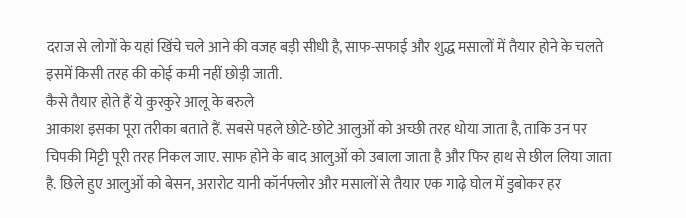दराज से लोगों के यहां खिंचे चले आने की वजह बड़ी सीधी है, साफ-सफाई और शुद्ध मसालों में तैयार होने के चलते इसमें किसी तरह की कोई कमी नहीं छोड़ी जाती.
कैसे तैयार होते हैं ये कुरकुरे आलू के बरुले
आकाश इसका पूरा तरीका बताते हैं. सबसे पहले छोटे-छोटे आलुओं को अच्छी तरह धोया जाता है, ताकि उन पर चिपकी मिट्टी पूरी तरह निकल जाए. साफ होने के बाद आलुओं को उबाला जाता है और फिर हाथ से छील लिया जाता है. छिले हुए आलुओं को बेसन, अरारोट यानी कॉर्नफ्लोर और मसालों से तैयार एक गाढ़े घोल में डुबोकर हर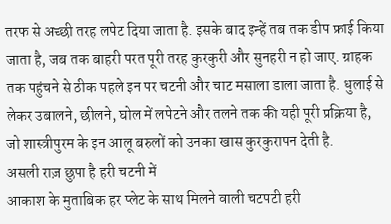तरफ से अच्छी तरह लपेट दिया जाता है. इसके बाद इन्हें तब तक डीप फ्राई किया जाता है, जब तक बाहरी परत पूरी तरह कुरकुरी और सुनहरी न हो जाए. ग्राहक तक पहुंचने से ठीक पहले इन पर चटनी और चाट मसाला डाला जाता है. धुलाई से लेकर उबालने, छीलने, घोल में लपेटने और तलने तक की यही पूरी प्रक्रिया है, जो शास्त्रीपुरम के इन आलू बरुलों को उनका खास कुरकुरापन देती है.
असली राज़ छुपा है हरी चटनी में
आकाश के मुताबिक हर प्लेट के साथ मिलने वाली चटपटी हरी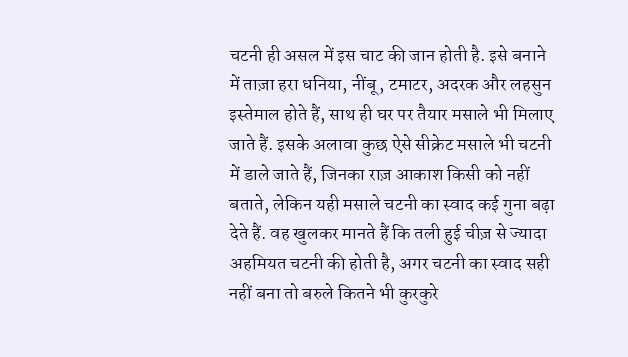चटनी ही असल में इस चाट की जान होती है. इसे बनाने में ताज़ा हरा धनिया, नींबू, टमाटर, अदरक और लहसुन इस्तेमाल होते हैं, साथ ही घर पर तैयार मसाले भी मिलाए जाते हैं. इसके अलावा कुछ ऐसे सीक्रेट मसाले भी चटनी में डाले जाते हैं, जिनका राज़ आकाश किसी को नहीं बताते, लेकिन यही मसाले चटनी का स्वाद कई गुना बढ़ा देते हैं. वह खुलकर मानते हैं कि तली हुई चीज़ से ज्यादा अहमियत चटनी की होती है, अगर चटनी का स्वाद सही नहीं बना तो बरुले कितने भी कुरकुरे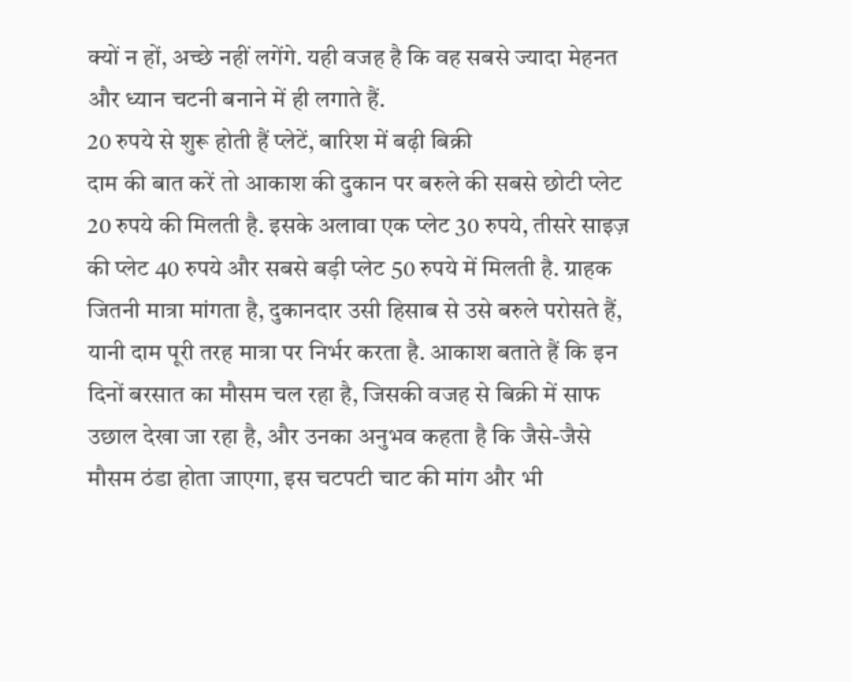क्यों न हों, अच्छे नहीं लगेंगे. यही वजह है कि वह सबसे ज्यादा मेहनत और ध्यान चटनी बनाने में ही लगाते हैं.
20 रुपये से शुरू होती हैं प्लेटें, बारिश में बढ़ी बिक्री
दाम की बात करें तो आकाश की दुकान पर बरुले की सबसे छोटी प्लेट 20 रुपये की मिलती है. इसके अलावा एक प्लेट 30 रुपये, तीसरे साइज़ की प्लेट 40 रुपये और सबसे बड़ी प्लेट 50 रुपये में मिलती है. ग्राहक जितनी मात्रा मांगता है, दुकानदार उसी हिसाब से उसे बरुले परोसते हैं, यानी दाम पूरी तरह मात्रा पर निर्भर करता है. आकाश बताते हैं कि इन दिनों बरसात का मौसम चल रहा है, जिसकी वजह से बिक्री में साफ उछाल देखा जा रहा है, और उनका अनुभव कहता है कि जैसे-जैसे मौसम ठंडा होता जाएगा, इस चटपटी चाट की मांग और भी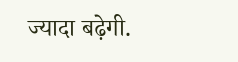ज्यादा बढ़ेगी.